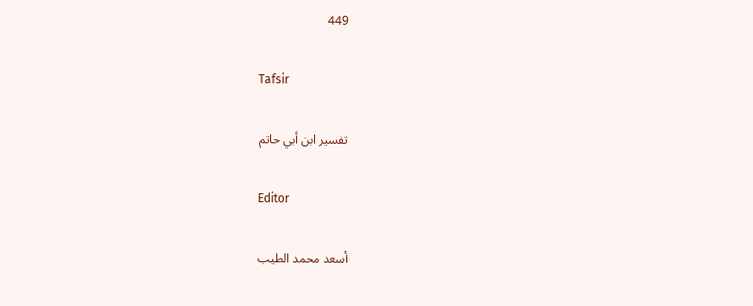449

Tafsir

تفسير ابن أبي حاتم

Editor

أسعد محمد الطيب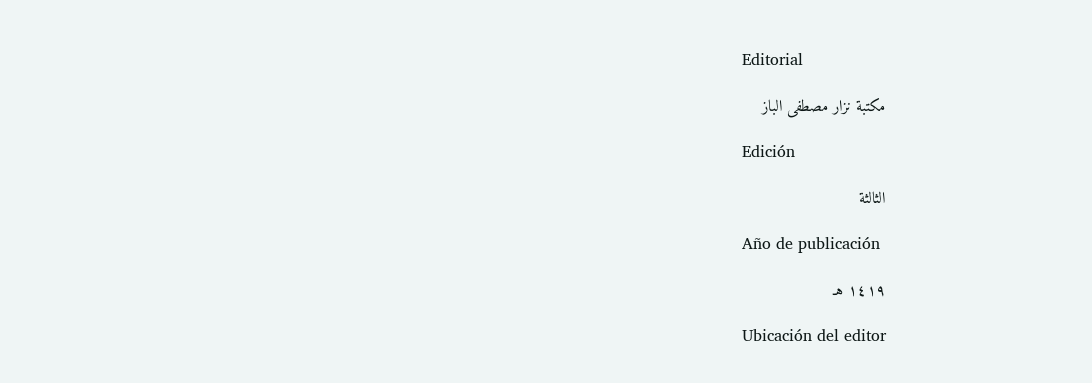Editorial

مكتبة نزار مصطفى الباز

Edición

الثالثة

Año de publicación

١٤١٩ هـ

Ubicación del editor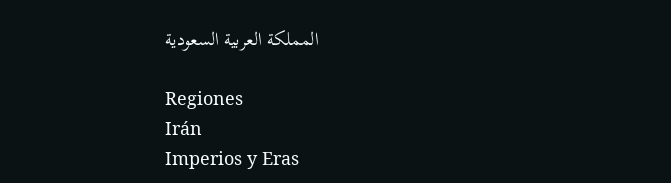المملكة العربية السعودية

Regiones
Irán
Imperios y Eras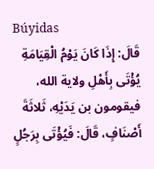Búyidas
قَالَ: إِذَا كَانَ يَوْمُ الْقِيَامَةِ يُؤْتَى بِأَهْلِ ولاية الله، فيقومون بن يَدَيْهِ، ثَلاثَةَ أَصْنَافٍ، قَالَ: فَيُؤْتَى بِرَجُلٍ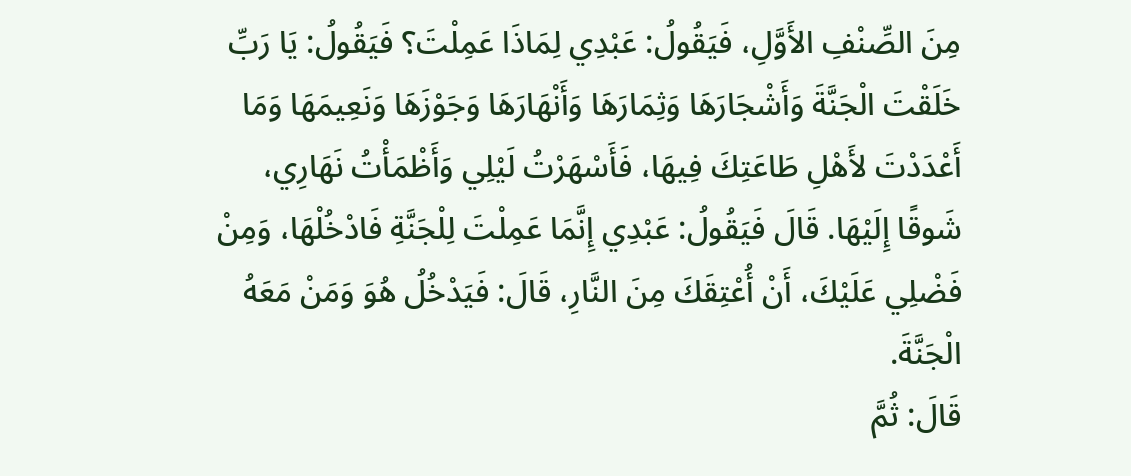مِنَ الصِّنْفِ الأَوَّلِ، فَيَقُولُ: عَبْدِي لِمَاذَا عَمِلْتَ؟ فَيَقُولُ: يَا رَبِّ خَلَقْتَ الْجَنَّةَ وَأَشْجَارَهَا وَثِمَارَهَا وَأَنْهَارَهَا وَجَوْزَهَا وَنَعِيمَهَا وَمَا أَعْدَدْتَ لأَهْلِ طَاعَتِكَ فِيهَا، فَأَسْهَرْتُ لَيْلِي وَأَظْمَأْتُ نَهَارِي، شَوقًا إِلَيْهَا. قَالَ فَيَقُولُ: عَبْدِي إِنَّمَا عَمِلْتَ لِلْجَنَّةِ فَادْخُلْهَا، وَمِنْ فَضْلِي عَلَيْكَ، أَنْ أُعْتِقَكَ مِنَ النَّارِ، قَالَ: فَيَدْخُلُ هُوَ وَمَنْ مَعَهُ الْجَنَّةَ.
قَالَ: ثُمَّ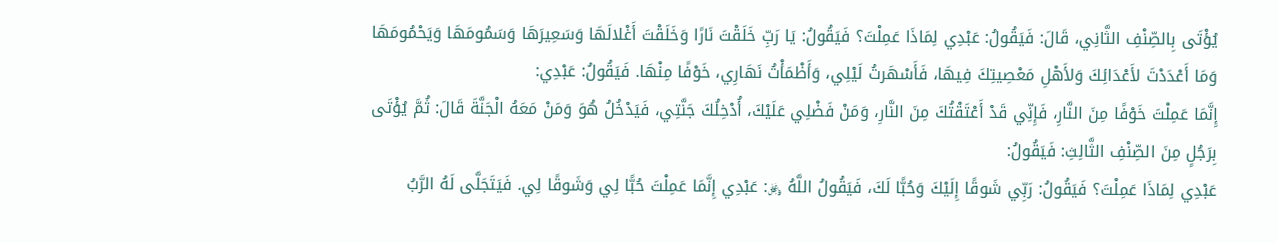يُؤْتَى بِالصِّنْفِ الثَّانِي، قَالَ: فَيَقُولُ: عَبْدِي لِمَاذَا عَمِلْتَ؟ فَيَقُولُ: يَا رَبِّ خَلَقْتَ نَارًا وَخَلَقْتَ أَغْلالَهَا وَسَعِيرَهَا وَسَمُومَهَا وَيَحْمُومَهَا وَمَا أَعْدَدْتَ لأَعْدَائِكَ وَلأَهْلِ مَعْصِيتِكَ فِيهَا، فَأَسْهَرتُ لَيْلِي، وَأَظْمَأْتُ نَهَارِي، خَوْفًا مِنْهَا. فَيَقُولُ: عَبْدِي:
إِنَّمَا عَمِلْتَ خَوْفًا مِنَ النَّارِ، فَإِنِّي قَدْ أَعْتَقْتُكَ مِنَ النَّارِ، وَمَنْ فَضْلِي عَلَيْكَ، أُدْخِلُكَ جَنَّتِي، فَيَدْخُلُ هُوَ وَمَنْ مَعَهُ الْجَنَّةَ قَالَ: ثُمَّ يُؤْتَى بِرَجُلٍ مِنَ الصِّنْفِ الثَّالِثِ: فَيَقُولُ:
عَبْدِي لِمَاذَا عَمِلْتَ؟ فَيَقُولُ: رَبِّي شَوقًا إِلَيْكَ وَحُبًّا لَكَ، فَيَقُولُ اللَّهُ ﷿: عَبْدِي إِنَّمَا عَمِلْتَ حُبًّا لِي وَشَوقًا لِي. فَيَتَجَلَّى لَهُ الرَّبُ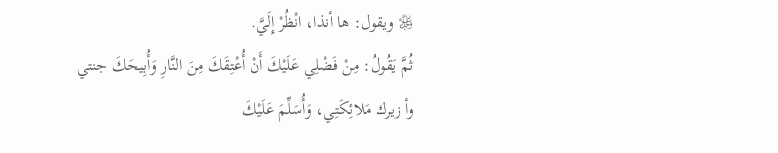﷿ ويقول: ها أنذا، انْظُرْ إِلَيَّ.
ثُمَّ يَقُولُ: مِنْ فَضْلِي عَلَيْكَ أَنْ أُعْتِقَكَ مِنَ النَّارِ وَأُبِيحَكَ جنتي وأ زيرك مَلائِكَتِي، وَأُسَلِّمَ عَلَيْكَ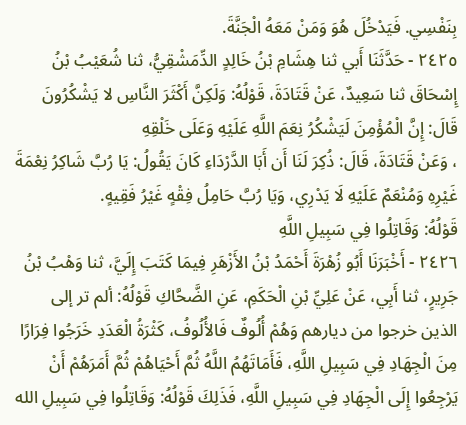بِنَفْسِي. فَيَدْخُلَ هُوَ وَمَنْ مَعَهُ الْجَنَّةَ.
٢٤٢٥ - حَدَّثَنَا أَبي ثنا هِشَامِ بْنُ خَالِدٍ الدِّمَشْقِيُّ، ثنا شُعَيْبُ بْنُ إِسْحَاقَ ثنا سَعِيدٌ، عَنْ قَتَادَةَ، قَوْلُهُ: وَلَكِنَّ أَكْثَرَ النَّاسِ لا يَشْكُرُونَ قَالَ: إِنَّ الْمُؤْمِنَ لَيَشْكُرُ نِعَمَ اللَّهِ عَلَيْهِ وَعَلَى خَلْقِهِ
، وَعَنْ قَتَادَةَ، قَالَ: ذُكِرَ لَنَا أَن أَبَا الدَّرْدَاءِ كَانَ يَقُولُ: يَا رُبَّ شَاكِرُ نِعْمَةَ غَيْرِهِ وَمُنْعَمٌ عَلَيْهِ لَا يَدْرِي، وَيَا رُبَّ حَامِلُ فِقْهٍ غَيْرُ فَقِيهٍ.
قَوْلُهُ: وَقَاتِلُوا فِي سَبِيلِ اللَّهِ
٢٤٢٦ - أَخْبَرَنَا أَبُو زُهْرَةَ أَحْمَدُ بْنُ الأَزْهَرِ فِيمَا كَتَبَ إِلَيَّ، ثنا وَهْبُ بْنُ جَرِيرٍ، ثنا أَبِي، عَنْ عَلِيِّ بْنِ الْحَكَمِ، عَنِ الضَّحَّاكِ قَوْلُهُ: ألم تر إلى الذين خرجوا من ديارهم وَهُمْ أُلُوفٌ فَالأُلُوفُ، كَثْرَةُ الْعَدَدِ خَرَجُوا فِرَارًا مِنَ الْجِهَادِ فِي سَبِيلِ اللَّهِ، فَأَمَاتَهُمُ اللَّهُ ثُمَّ أَحْيَاهُمْ ثُمَّ أَمَرَهُمْ أَنْ يَرْجِعُوا إِلَى الْجِهَادِ فِي سَبِيلِ اللَّهِ، فَذَلِكَ قَوْلُهُ: وَقَاتِلُوا فِي سَبِيلِ الله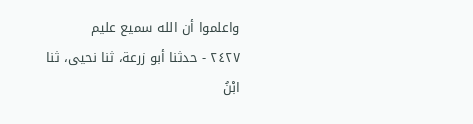واعلموا أن الله سميع عليم
٢٤٢٧ - حدثنا أبو زرعة، ثنا نحيى، ثنا ابْنُ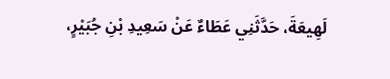لَهِيعَةَ، حَدَّثَنِي عَطَاءٌ عَنْ سَعِيدِ بْنِ جُبَيْرٍ،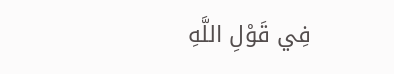فِي قَوْلِ اللَّهِ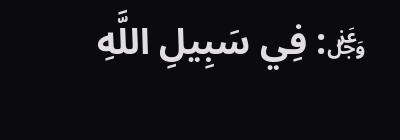﷿: فِي سَبِيلِ اللَّهِ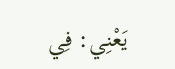يَعْنِي: فِي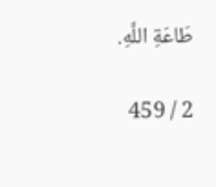طَاعَةِ اللَّهِ.

2 / 459